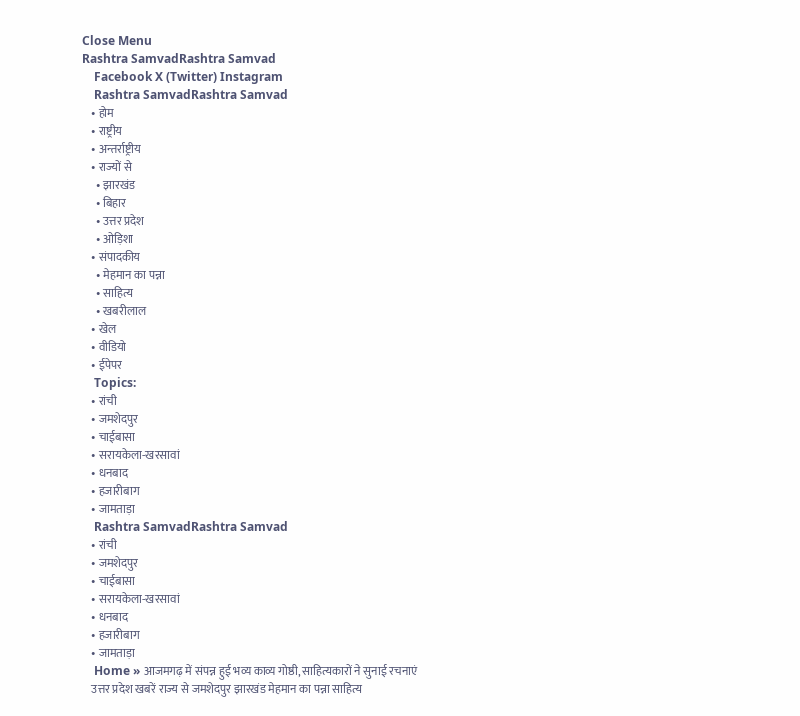Close Menu
Rashtra SamvadRashtra Samvad
    Facebook X (Twitter) Instagram
    Rashtra SamvadRashtra Samvad
    • होम
    • राष्ट्रीय
    • अन्तर्राष्ट्रीय
    • राज्यों से
      • झारखंड
      • बिहार
      • उत्तर प्रदेश
      • ओड़िशा
    • संपादकीय
      • मेहमान का पन्ना
      • साहित्य
      • खबरीलाल
    • खेल
    • वीडियो
    • ईपेपर
    Topics:
    • रांची
    • जमशेदपुर
    • चाईबासा
    • सरायकेला-खरसावां
    • धनबाद
    • हजारीबाग
    • जामताड़ा
    Rashtra SamvadRashtra Samvad
    • रांची
    • जमशेदपुर
    • चाईबासा
    • सरायकेला-खरसावां
    • धनबाद
    • हजारीबाग
    • जामताड़ा
    Home » आजमगढ़ में संपन्न हुई भव्य काव्य गोष्ठी, साहित्यकारों ने सुनाई रचनाएं
    उत्तर प्रदेश खबरें राज्य से जमशेदपुर झारखंड मेहमान का पन्ना साहित्य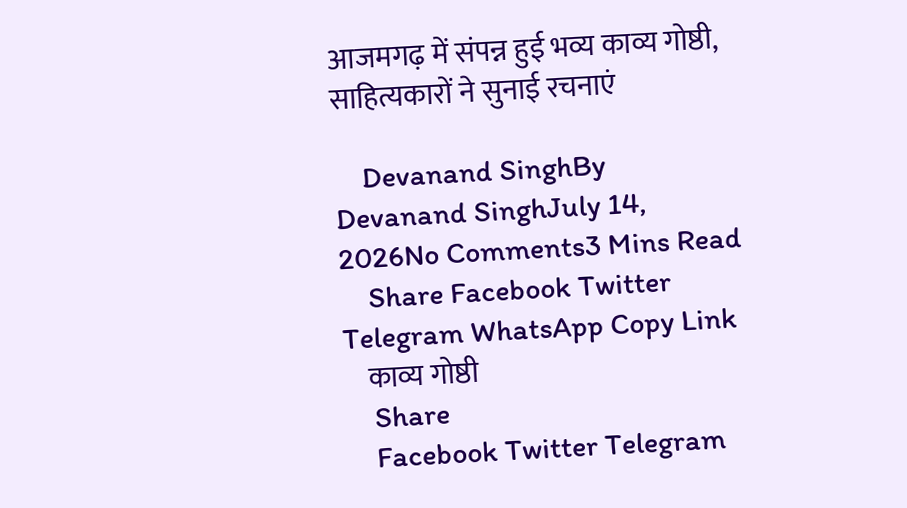आजमगढ़ में संपन्न हुई भव्य काव्य गोष्ठी, साहित्यकारों ने सुनाई रचनाएं

    Devanand SinghBy Devanand SinghJuly 14, 2026No Comments3 Mins Read
    Share Facebook Twitter Telegram WhatsApp Copy Link
    काव्य गोष्ठी
    Share
    Facebook Twitter Telegram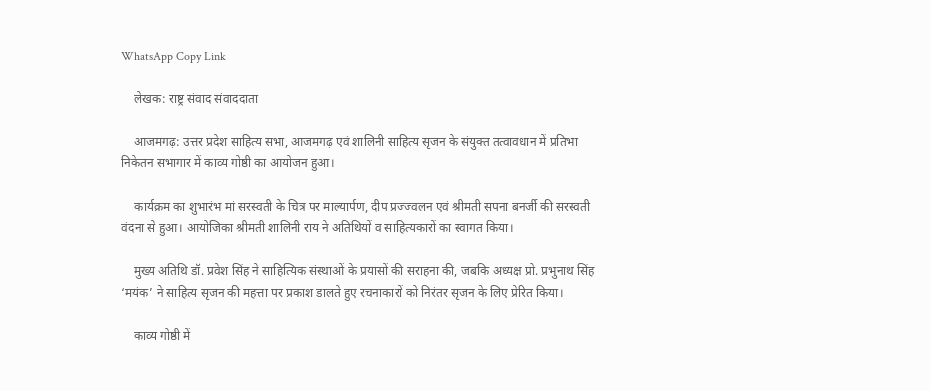WhatsApp Copy Link

    लेखक: राष्ट्र संवाद संवाददाता

    आजमगढ़: उत्तर प्रदेश साहित्य सभा, आजमगढ़ एवं शालिनी साहित्य सृजन के संयुक्त तत्वावधान में प्रतिभा निकेतन सभागार में काव्य गोष्ठी का आयोजन हुआ।

    कार्यक्रम का शुभारंभ मां सरस्वती के चित्र पर माल्यार्पण, दीप प्रज्ज्वलन एवं श्रीमती सपना बनर्जी की सरस्वती वंदना से हुआ। आयोजिका श्रीमती शालिनी राय ने अतिथियों व साहित्यकारों का स्वागत किया।

    मुख्य अतिथि डॉ. प्रवेश सिंह ने साहित्यिक संस्थाओं के प्रयासों की सराहना की, जबकि अध्यक्ष प्रो. प्रभुनाथ सिंह ‘मयंक’ ने साहित्य सृजन की महत्ता पर प्रकाश डालते हुए रचनाकारों को निरंतर सृजन के लिए प्रेरित किया।

    काव्य गोष्ठी में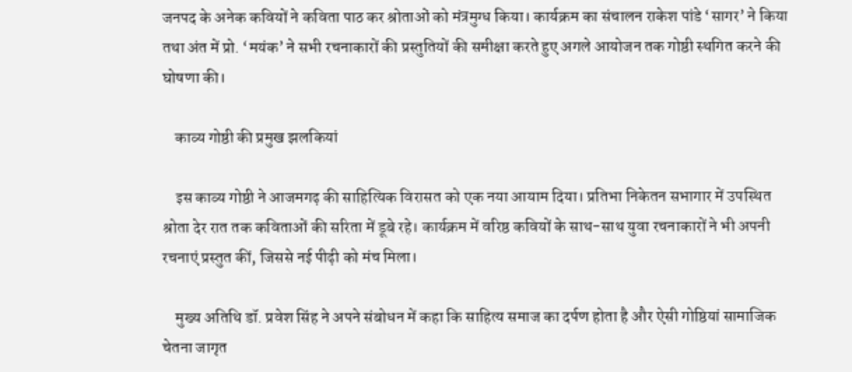जनपद के अनेक कवियों ने कविता पाठ कर श्रोताओं को मंत्रमुग्ध किया। कार्यक्रम का संचालन राकेश पांडे ‘सागर’ ने किया तथा अंत में प्रो. ‘मयंक’ ने सभी रचनाकारों की प्रस्तुतियों की समीक्षा करते हुए अगले आयोजन तक गोष्ठी स्थगित करने की घोषणा की।

    काव्य गोष्ठी की प्रमुख झलकियां

    इस काव्य गोष्ठी ने आजमगढ़ की साहित्यिक विरासत को एक नया आयाम दिया। प्रतिभा निकेतन सभागार में उपस्थित श्रोता देर रात तक कविताओं की सरिता में डूबे रहे। कार्यक्रम में वरिष्ठ कवियों के साथ-साथ युवा रचनाकारों ने भी अपनी रचनाएं प्रस्तुत कीं, जिससे नई पीढ़ी को मंच मिला।

    मुख्य अतिथि डॉ. प्रवेश सिंह ने अपने संबोधन में कहा कि साहित्य समाज का दर्पण होता है और ऐसी गोष्ठियां सामाजिक चेतना जागृत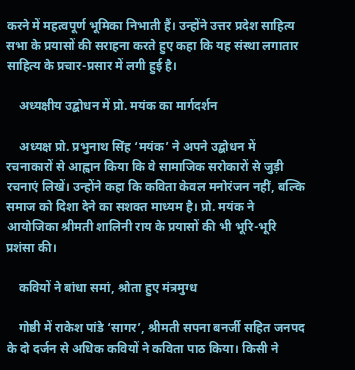करने में महत्वपूर्ण भूमिका निभाती हैं। उन्होंने उत्तर प्रदेश साहित्य सभा के प्रयासों की सराहना करते हुए कहा कि यह संस्था लगातार साहित्य के प्रचार-प्रसार में लगी हुई है।

    अध्यक्षीय उद्बोधन में प्रो. मयंक का मार्गदर्शन

    अध्यक्ष प्रो. प्रभुनाथ सिंह ‘मयंक’ ने अपने उद्बोधन में रचनाकारों से आह्वान किया कि वे सामाजिक सरोकारों से जुड़ी रचनाएं लिखें। उन्होंने कहा कि कविता केवल मनोरंजन नहीं, बल्कि समाज को दिशा देने का सशक्त माध्यम है। प्रो. मयंक ने आयोजिका श्रीमती शालिनी राय के प्रयासों की भी भूरि-भूरि प्रशंसा की।

    कवियों ने बांधा समां, श्रोता हुए मंत्रमुग्ध

    गोष्ठी में राकेश पांडे ‘सागर’, श्रीमती सपना बनर्जी सहित जनपद के दो दर्जन से अधिक कवियों ने कविता पाठ किया। किसी ने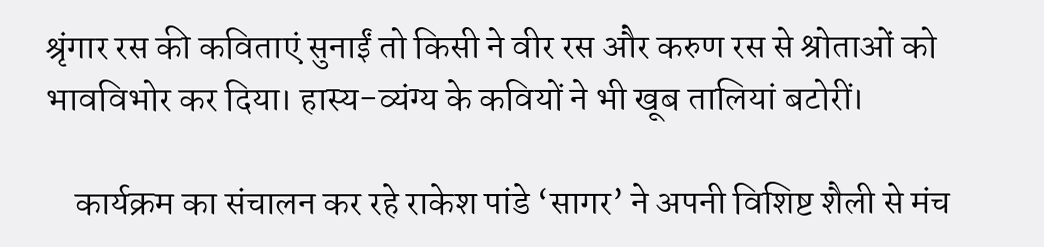श्रृंगार रस की कविताएं सुनाईं तो किसी ने वीर रस और करुण रस से श्रोताओं को भावविभोर कर दिया। हास्य-व्यंग्य के कवियों ने भी खूब तालियां बटोरीं।

    कार्यक्रम का संचालन कर रहे राकेश पांडे ‘सागर’ ने अपनी विशिष्ट शैली से मंच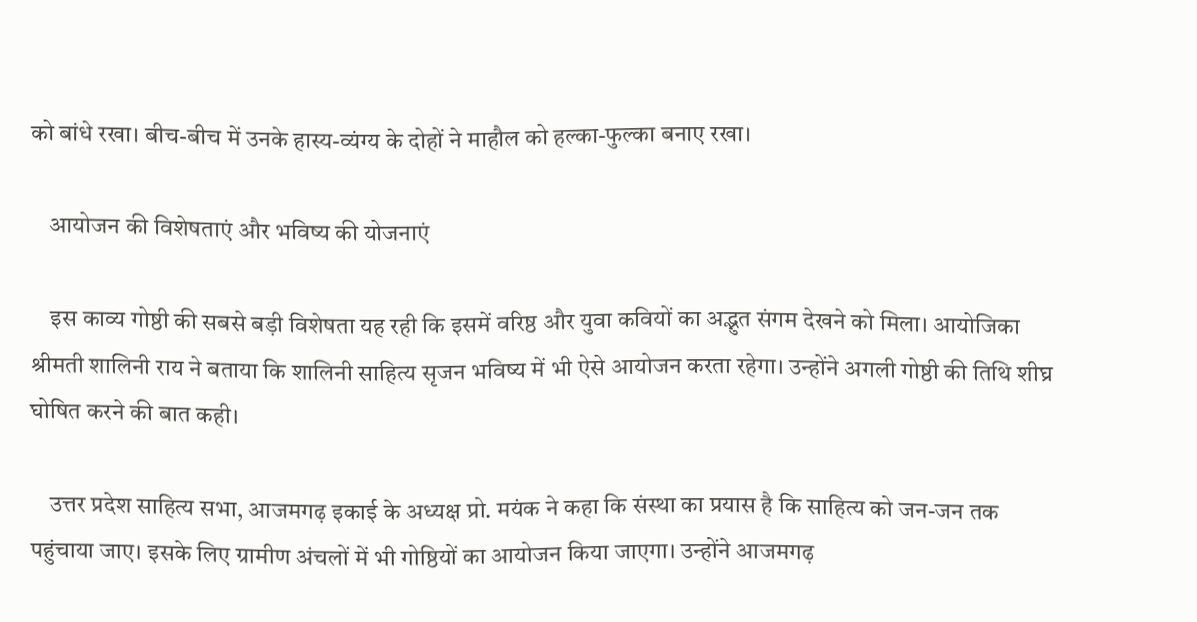को बांधे रखा। बीच-बीच में उनके हास्य-व्यंग्य के दोहों ने माहौल को हल्का-फुल्का बनाए रखा।

    आयोजन की विशेषताएं और भविष्य की योजनाएं

    इस काव्य गोष्ठी की सबसे बड़ी विशेषता यह रही कि इसमें वरिष्ठ और युवा कवियों का अद्भुत संगम देखने को मिला। आयोजिका श्रीमती शालिनी राय ने बताया कि शालिनी साहित्य सृजन भविष्य में भी ऐसे आयोजन करता रहेगा। उन्होंने अगली गोष्ठी की तिथि शीघ्र घोषित करने की बात कही।

    उत्तर प्रदेश साहित्य सभा, आजमगढ़ इकाई के अध्यक्ष प्रो. मयंक ने कहा कि संस्था का प्रयास है कि साहित्य को जन-जन तक पहुंचाया जाए। इसके लिए ग्रामीण अंचलों में भी गोष्ठियों का आयोजन किया जाएगा। उन्होंने आजमगढ़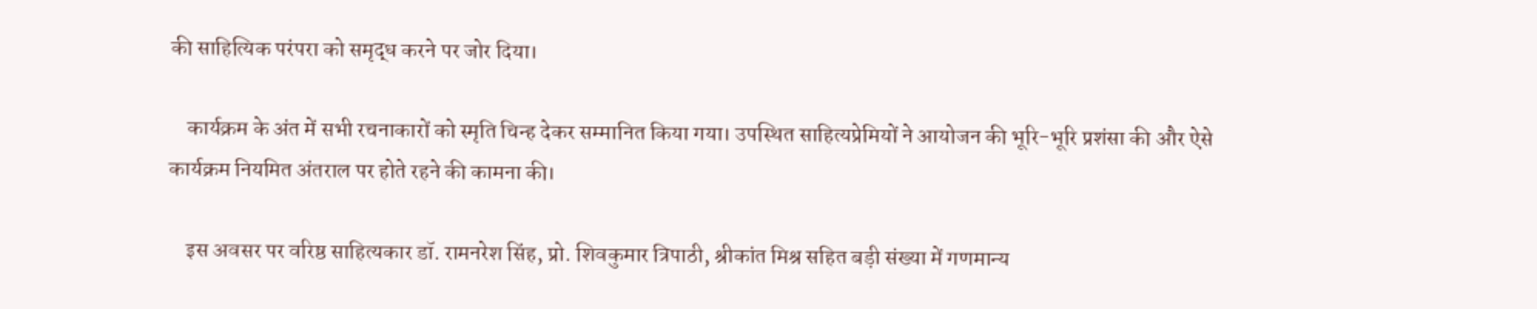की साहित्यिक परंपरा को समृद्ध करने पर जोर दिया।

    कार्यक्रम के अंत में सभी रचनाकारों को स्मृति चिन्ह देकर सम्मानित किया गया। उपस्थित साहित्यप्रेमियों ने आयोजन की भूरि-भूरि प्रशंसा की और ऐसे कार्यक्रम नियमित अंतराल पर होते रहने की कामना की।

    इस अवसर पर वरिष्ठ साहित्यकार डॉ. रामनरेश सिंह, प्रो. शिवकुमार त्रिपाठी, श्रीकांत मिश्र सहित बड़ी संख्या में गणमान्य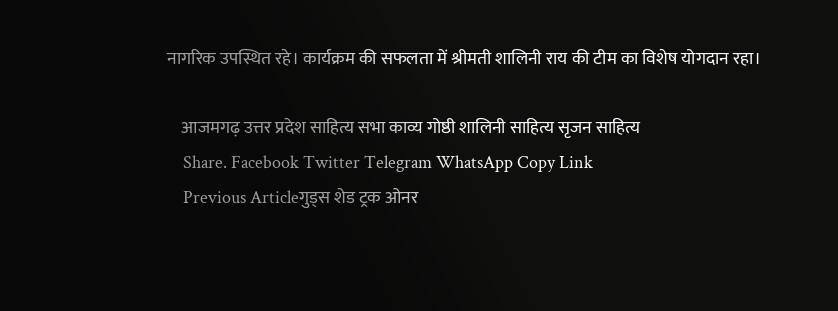नागरिक उपस्थित रहे। कार्यक्रम की सफलता में श्रीमती शालिनी राय की टीम का विशेष योगदान रहा।

    आजमगढ़ उत्तर प्रदेश साहित्य सभा काव्य गोष्ठी शालिनी साहित्य सृजन साहित्य
    Share. Facebook Twitter Telegram WhatsApp Copy Link
    Previous Articleगुड्स शेड ट्रक ओनर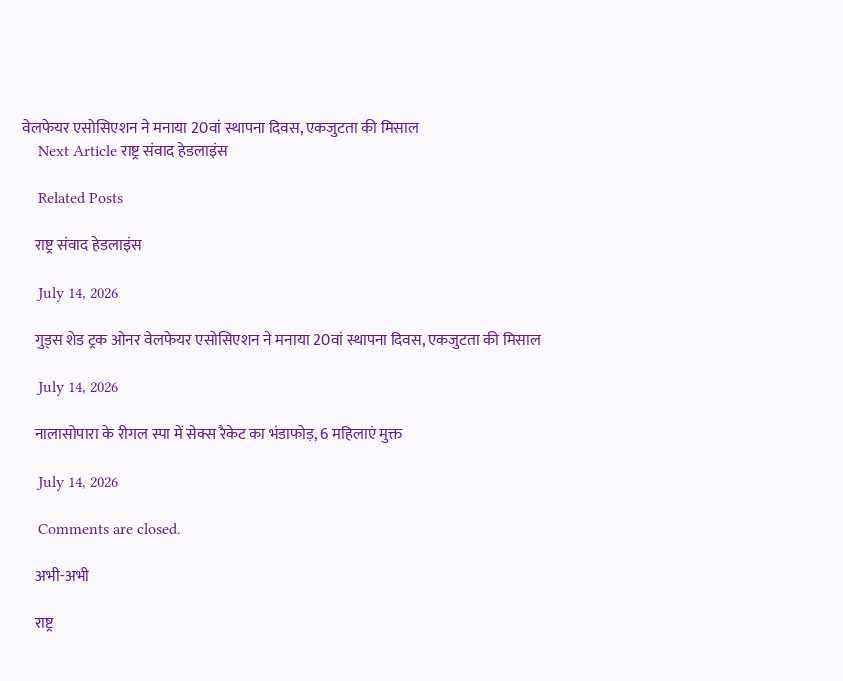वेलफेयर एसोसिएशन ने मनाया 20वां स्थापना दिवस, एकजुटता की मिसाल
    Next Article राष्ट्र संवाद हेडलाइंस

    Related Posts

    राष्ट्र संवाद हेडलाइंस

    July 14, 2026

    गुड्स शेड ट्रक ओनर वेलफेयर एसोसिएशन ने मनाया 20वां स्थापना दिवस, एकजुटता की मिसाल

    July 14, 2026

    नालासोपारा के रीगल स्पा में सेक्स रैकेट का भंडाफोड़, 6 महिलाएं मुक्त

    July 14, 2026

    Comments are closed.

    अभी-अभी

    राष्ट्र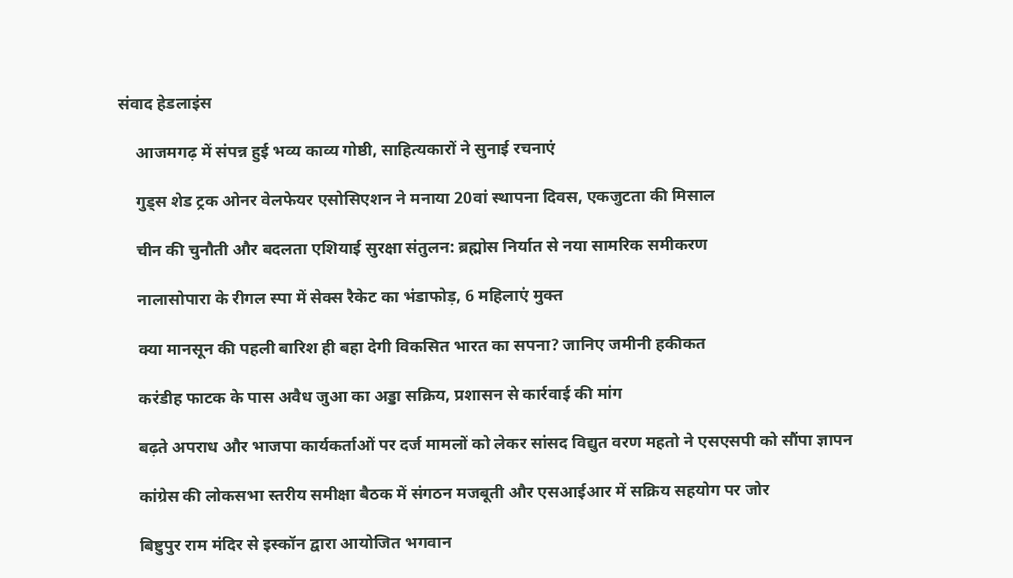संवाद हेडलाइंस

    आजमगढ़ में संपन्न हुई भव्य काव्य गोष्ठी, साहित्यकारों ने सुनाई रचनाएं

    गुड्स शेड ट्रक ओनर वेलफेयर एसोसिएशन ने मनाया 20वां स्थापना दिवस, एकजुटता की मिसाल

    चीन की चुनौती और बदलता एशियाई सुरक्षा संतुलन: ब्रह्मोस निर्यात से नया सामरिक समीकरण

    नालासोपारा के रीगल स्पा में सेक्स रैकेट का भंडाफोड़, 6 महिलाएं मुक्त

    क्या मानसून की पहली बारिश ही बहा देगी विकसित भारत का सपना? जानिए जमीनी हकीकत

    करंडीह फाटक के पास अवैध जुआ का अड्डा सक्रिय, प्रशासन से कार्रवाई की मांग

    बढ़ते अपराध और भाजपा कार्यकर्ताओं पर दर्ज मामलों को लेकर सांसद विद्युत वरण महतो ने एसएसपी को सौंपा ज्ञापन

    कांग्रेस की लोकसभा स्तरीय समीक्षा बैठक में संगठन मजबूती और एसआईआर में सक्रिय सहयोग पर जोर

    बिष्टुपुर राम मंदिर से इस्कॉन द्वारा आयोजित भगवान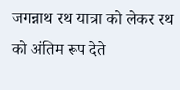जगन्नाथ रथ यात्रा को लेकर रथ को अंतिम रूप देते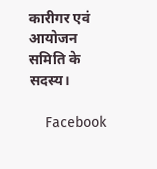कारीगर एवं आयोजन समिति के सदस्य।

    Facebook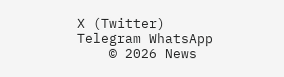X (Twitter) Telegram WhatsApp
    © 2026 News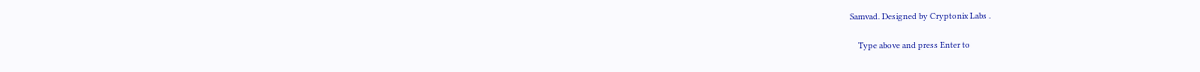Samvad. Designed by Cryptonix Labs .

    Type above and press Enter to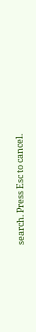search. Press Esc to cancel.